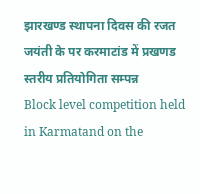झारखण्ड स्थापना दिवस की रजत जयंती के पर करमाटांड में प्रखणड स्तरीय प्रतियोगिता सम्पन्न
Block level competition held in Karmatand on the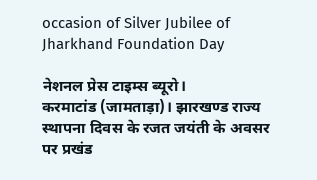occasion of Silver Jubilee of Jharkhand Foundation Day

नेशनल प्रेस टाइम्स ब्यूरो।
करमाटांड (जामताड़ा)। झारखण्ड राज्य स्थापना दिवस के रजत जयंती के अवसर पर प्रखंड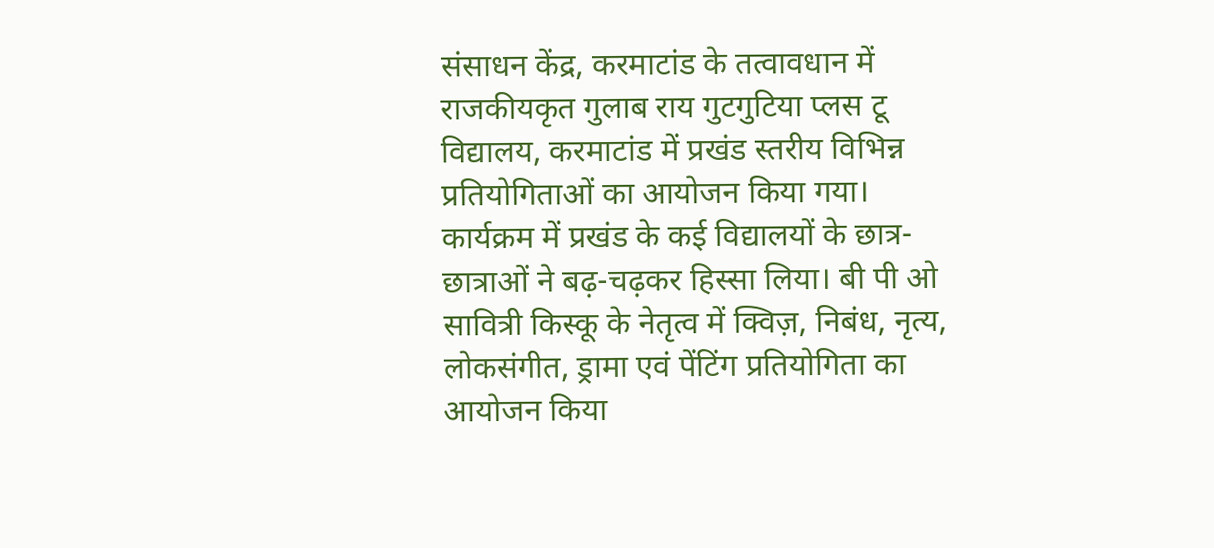संसाधन केंद्र, करमाटांड के तत्वावधान में राजकीयकृत गुलाब राय गुटगुटिया प्लस टू विद्यालय, करमाटांड में प्रखंड स्तरीय विभिन्न प्रतियोगिताओं का आयोजन किया गया। कार्यक्रम में प्रखंड के कई विद्यालयों के छात्र-छात्राओं ने बढ़-चढ़कर हिस्सा लिया। बी पी ओ सावित्री किस्कू के नेतृत्व में क्विज़, निबंध, नृत्य, लोकसंगीत, ड्रामा एवं पेंटिंग प्रतियोगिता का आयोजन किया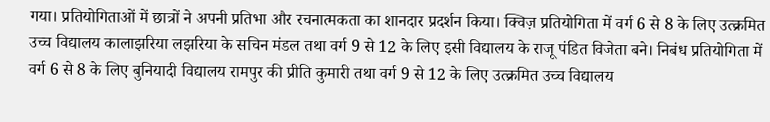गया। प्रतियोगिताओं में छात्रों ने अपनी प्रतिभा और रचनात्मकता का शानदार प्रदर्शन किया। क्विज़ प्रतियोगिता में वर्ग 6 से 8 के लिए उत्क्रमित उच्च विद्यालय कालाझरिया लझरिया के सचिन मंडल तथा वर्ग 9 से 12 के लिए इसी विद्यालय के राजू पंडित विजेता बने। निबंध प्रतियोगिता में वर्ग 6 से 8 के लिए बुनियादी विद्यालय रामपुर की प्रीति कुमारी तथा वर्ग 9 से 12 के लिए उत्क्रमित उच्च विद्यालय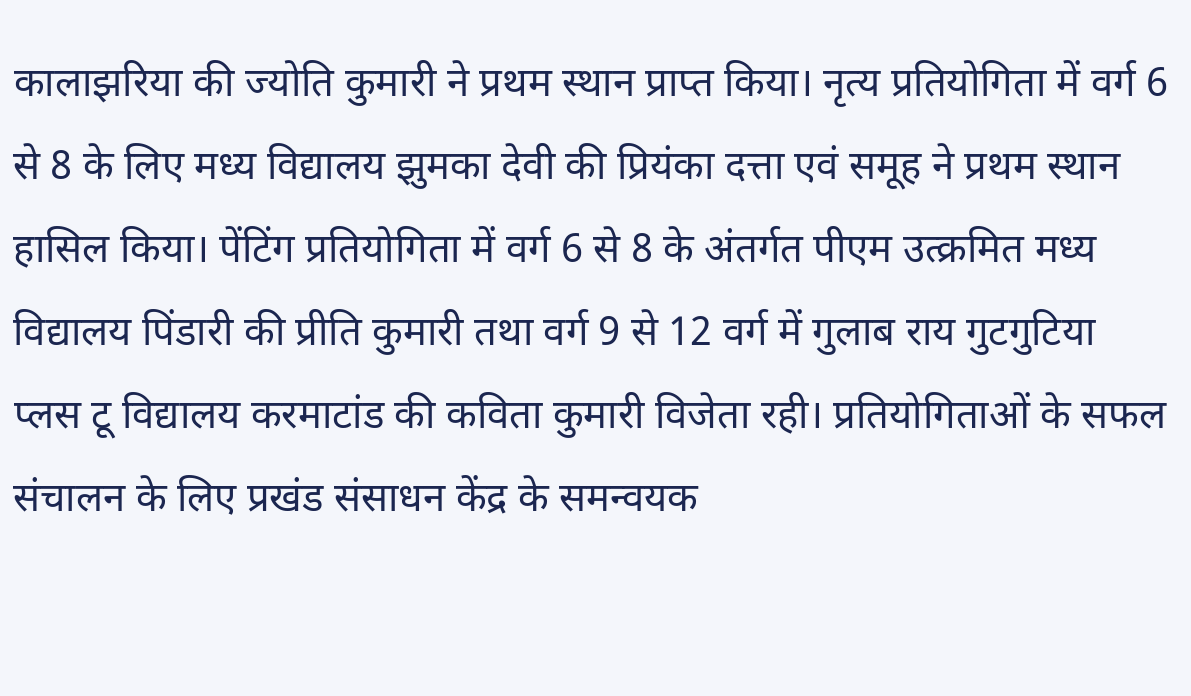कालाझरिया की ज्योति कुमारी ने प्रथम स्थान प्राप्त किया। नृत्य प्रतियोगिता में वर्ग 6 से 8 के लिए मध्य विद्यालय झुमका देवी की प्रियंका दत्ता एवं समूह ने प्रथम स्थान हासिल किया। पेंटिंग प्रतियोगिता में वर्ग 6 से 8 के अंतर्गत पीएम उत्क्रमित मध्य विद्यालय पिंडारी की प्रीति कुमारी तथा वर्ग 9 से 12 वर्ग में गुलाब राय गुटगुटिया प्लस टू विद्यालय करमाटांड की कविता कुमारी विजेता रही। प्रतियोगिताओं के सफल संचालन के लिए प्रखंड संसाधन केंद्र के समन्वयक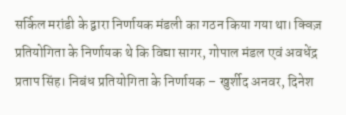सर्किल मरांडी के द्वारा निर्णायक मंडली का गठन किया गया था। क्विज़ प्रतियोगिता के निर्णायक थे कि विद्या सागर, गोपाल मंडल एवं अवधेंद्र प्रताप सिंह। निबंध प्रतियोगिता के निर्णायक – खुर्शीद अनवर, दिनेश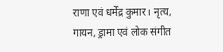राणा एवं धर्मेंद्र कुमार। नृत्य, गायन, ड्रामा एवं लोक संगीत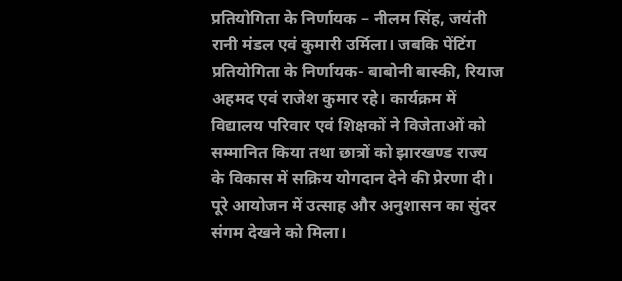प्रतियोगिता के निर्णायक – नीलम सिंह, जयंती रानी मंडल एवं कुमारी उर्मिला। जबकि पेंटिंग प्रतियोगिता के निर्णायक- बाबोनी बास्की, रियाज अहमद एवं राजेश कुमार रहे। कार्यक्रम में विद्यालय परिवार एवं शिक्षकों ने विजेताओं को सम्मानित किया तथा छात्रों को झारखण्ड राज्य के विकास में सक्रिय योगदान देने की प्रेरणा दी। पूरे आयोजन में उत्साह और अनुशासन का सुंदर संगम देखने को मिला।